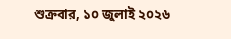শুক্রবার, ১০ জুলাই ২০২৬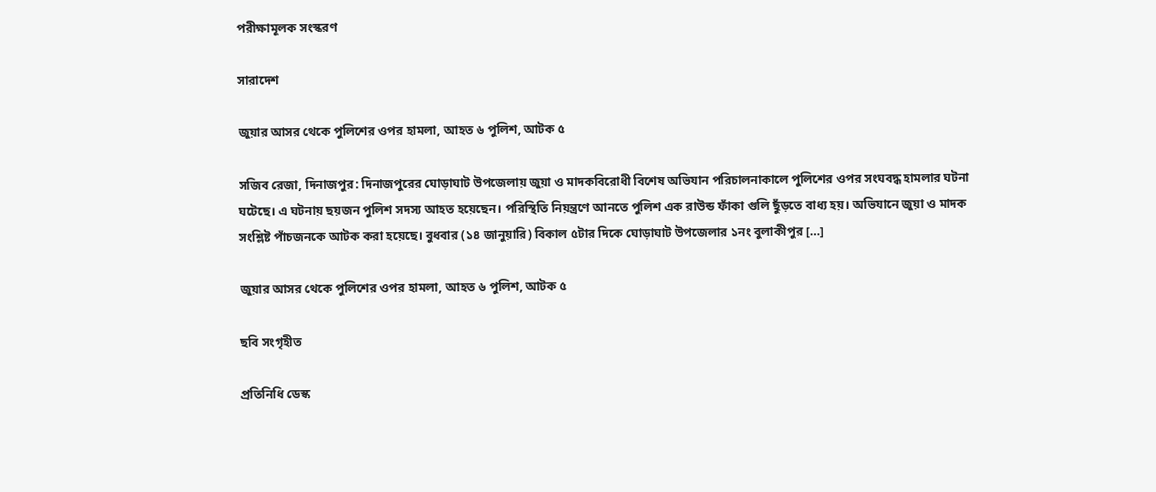পরীক্ষামূলক সংস্করণ

সারাদেশ

জুয়ার আসর থেকে পুলিশের ওপর হামলা, আহত ৬ পুলিশ, আটক ৫

সজিব রেজা, দিনাজপুর: দিনাজপুরের ঘোড়াঘাট উপজেলায় জুয়া ও মাদকবিরোধী বিশেষ অভিযান পরিচালনাকালে পুলিশের ওপর সংঘবদ্ধ হামলার ঘটনা ঘটেছে। এ ঘটনায় ছয়জন পুলিশ সদস্য আহত হয়েছেন। পরিস্থিতি নিয়ন্ত্রণে আনতে পুলিশ এক রাউন্ড ফাঁকা গুলি ছুঁড়তে বাধ্য হয়। অভিযানে জুয়া ও মাদক সংশ্লিষ্ট পাঁচজনকে আটক করা হয়েছে। বুধবার (১৪ জানুয়ারি) বিকাল ৫টার দিকে ঘোড়াঘাট উপজেলার ১নং বুলাকীপুর […]

জুয়ার আসর থেকে পুলিশের ওপর হামলা, আহত ৬ পুলিশ, আটক ৫

ছবি সংগৃহীত

প্রতিনিধি ডেস্ক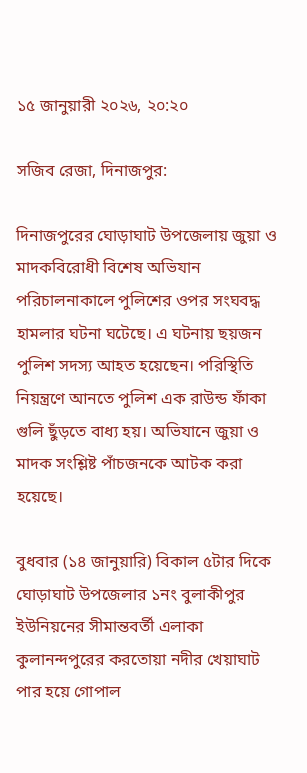১৫ জানুয়ারী ২০২৬, ২০:২০

সজিব রেজা, দিনাজপুর:

দিনাজপুরের ঘোড়াঘাট উপজেলায় জুয়া ও মাদকবিরোধী বিশেষ অভিযান পরিচালনাকালে পুলিশের ওপর সংঘবদ্ধ হামলার ঘটনা ঘটেছে। এ ঘটনায় ছয়জন পুলিশ সদস্য আহত হয়েছেন। পরিস্থিতি নিয়ন্ত্রণে আনতে পুলিশ এক রাউন্ড ফাঁকা গুলি ছুঁড়তে বাধ্য হয়। অভিযানে জুয়া ও মাদক সংশ্লিষ্ট পাঁচজনকে আটক করা হয়েছে।

বুধবার (১৪ জানুয়ারি) বিকাল ৫টার দিকে ঘোড়াঘাট উপজেলার ১নং বুলাকীপুর ইউনিয়নের সীমান্তবর্তী এলাকা কুলানন্দপুরের করতোয়া নদীর খেয়াঘাট পার হয়ে গোপাল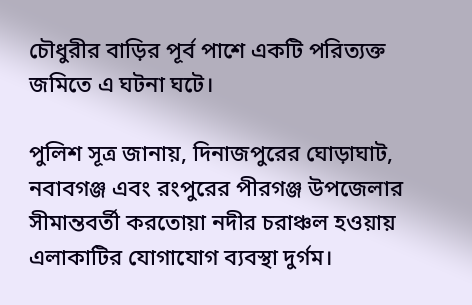চৌধুরীর বাড়ির পূর্ব পাশে একটি পরিত্যক্ত জমিতে এ ঘটনা ঘটে।

পুলিশ সূত্র জানায়, দিনাজপুরের ঘোড়াঘাট, নবাবগঞ্জ এবং রংপুরের পীরগঞ্জ উপজেলার সীমান্তবর্তী করতোয়া নদীর চরাঞ্চল হওয়ায় এলাকাটির যোগাযোগ ব্যবস্থা দুর্গম।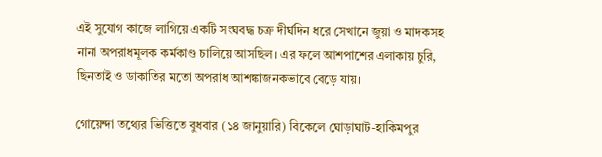এই সুযোগ কাজে লাগিয়ে একটি সংঘবদ্ধ চক্র দীর্ঘদিন ধরে সেখানে জুয়া ও মাদকসহ নানা অপরাধমূলক কর্মকাণ্ড চালিয়ে আসছিল। এর ফলে আশপাশের এলাকায় চুরি, ছিনতাই ও ডাকাতির মতো অপরাধ আশঙ্কাজনকভাবে বেড়ে যায়।

গোয়েন্দা তথ্যের ভিত্তিতে বুধবার (১৪ জানুয়ারি) বিকেলে ঘোড়াঘাট-হাকিমপুর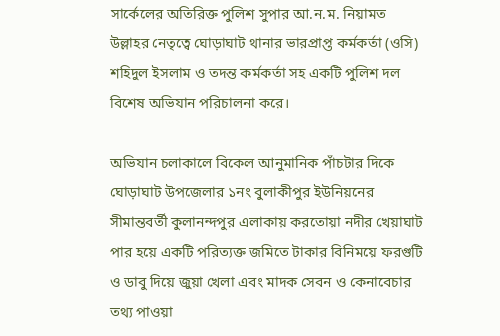সার্কেলের অতিরিক্ত পুলিশ সুপার আ.ন.ম. নিয়ামত উল্লাহর নেতৃত্বে ঘোড়াঘাট থানার ভারপ্রাপ্ত কর্মকর্তা (ওসি) শহিদুল ইসলাম ও তদন্ত কর্মকর্তা সহ একটি পুলিশ দল বিশেষ অভিযান পরিচালনা করে।

অভিযান চলাকালে বিকেল আনুমানিক পাঁচটার দিকে ঘোড়াঘাট উপজেলার ১নং বুলাকীপুর ইউনিয়নের সীমান্তবর্তী কুলানন্দপুর এলাকায় করতোয়া নদীর খেয়াঘাট পার হয়ে একটি পরিত্যক্ত জমিতে টাকার বিনিময়ে ফরগুটি ও ডাবু দিয়ে জুয়া খেলা এবং মাদক সেবন ও কেনাবেচার তথ্য পাওয়া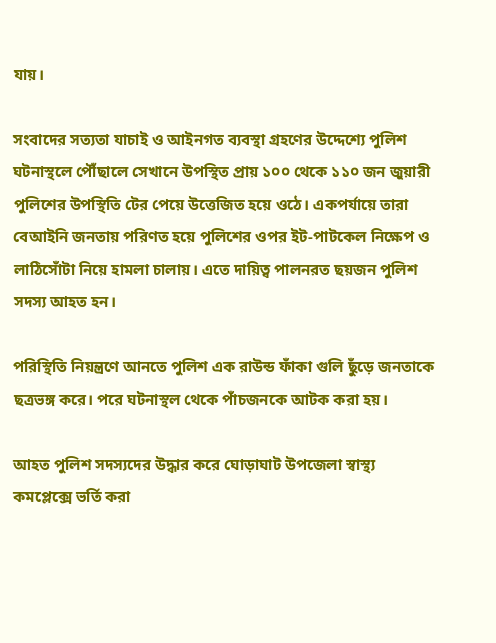যায়।

সংবাদের সত্যতা যাচাই ও আইনগত ব্যবস্থা গ্রহণের উদ্দেশ্যে পুলিশ ঘটনাস্থলে পৌঁছালে সেখানে উপস্থিত প্রায় ১০০ থেকে ১১০ জন জুয়ারী পুলিশের উপস্থিতি টের পেয়ে উত্তেজিত হয়ে ওঠে। একপর্যায়ে তারা বেআইনি জনতায় পরিণত হয়ে পুলিশের ওপর ইট-পাটকেল নিক্ষেপ ও লাঠিসোঁটা নিয়ে হামলা চালায়। এতে দায়িত্ব পালনরত ছয়জন পুলিশ সদস্য আহত হন।

পরিস্থিতি নিয়ন্ত্রণে আনতে পুলিশ এক রাউন্ড ফাঁকা গুলি ছুঁড়ে জনতাকে ছত্রভঙ্গ করে। পরে ঘটনাস্থল থেকে পাঁচজনকে আটক করা হয়।

আহত পুলিশ সদস্যদের উদ্ধার করে ঘোড়াঘাট উপজেলা স্বাস্থ্য কমপ্লেক্সে ভর্তি করা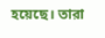হয়েছে। তারা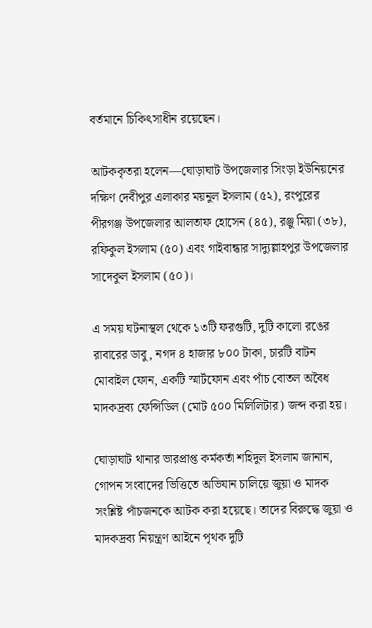বর্তমানে চিকিৎসাধীন রয়েছেন।

আটককৃতরা হলেন—ঘোড়াঘাট উপজেলার সিংড়া ইউনিয়নের দক্ষিণ দেবীপুর এলাকার ময়নুল ইসলাম (৫২), রংপুরের পীরগঞ্জ উপজেলার আলতাফ হোসেন (৪৫), রঞ্জু মিয়া (৩৮), রফিকুল ইসলাম (৫০) এবং গাইবান্ধার সাদ্যুল্লাহপুর উপজেলার সাদেকুল ইসলাম (৫০)।

এ সময় ঘটনাস্থল থেকে ১৩টি ফরগুটি, দুটি কালো রঙের রাবারের ডাবু, নগদ ৪ হাজার ৮০০ টাকা, চারটি বাটন মোবাইল ফোন, একটি স্মার্টফোন এবং পাঁচ বোতল অবৈধ মাদকদ্রব্য ফেন্সিডিল (মোট ৫০০ মিলিলিটার) জব্দ করা হয়।

ঘোড়াঘাট থানার ভারপ্রাপ্ত কর্মকর্তা শহিদুল ইসলাম জানান, গোপন সংবাদের ভিত্তিতে অভিযান চালিয়ে জুয়া ও মাদক সংশ্লিষ্ট পাঁচজনকে আটক করা হয়েছে। তাদের বিরুদ্ধে জুয়া ও মাদকদ্রব্য নিয়ন্ত্রণ আইনে পৃথক দুটি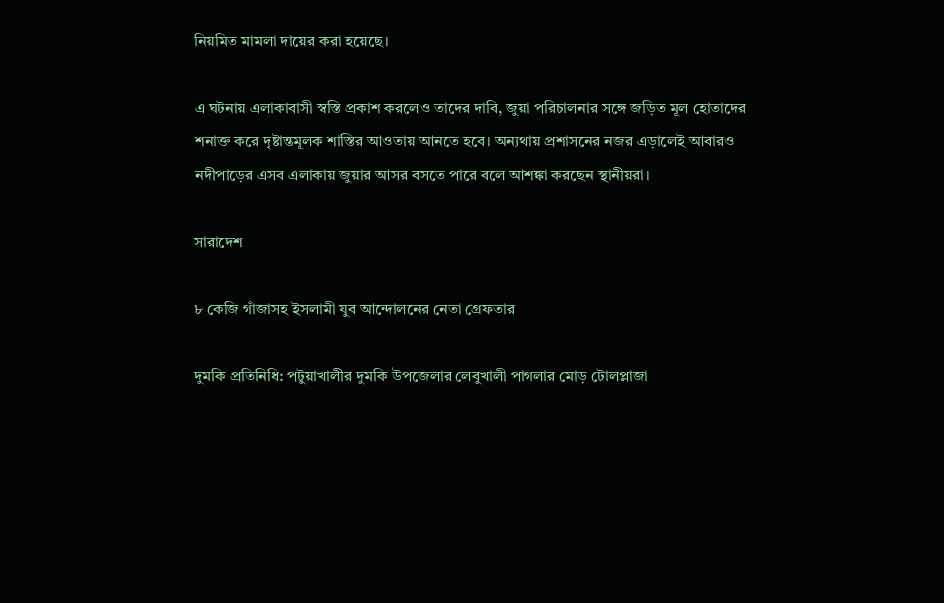নিয়মিত মামলা দায়ের করা হয়েছে।

এ ঘটনায় এলাকাবাসী স্বস্তি প্রকাশ করলেও তাদের দাবি, জুয়া পরিচালনার সঙ্গে জড়িত মূল হোতাদের শনাক্ত করে দৃষ্টান্তমূলক শাস্তির আওতায় আনতে হবে। অন্যথায় প্রশাসনের নজর এড়ালেই আবারও নদীপাড়ের এসব এলাকায় জুয়ার আসর বসতে পারে বলে আশঙ্কা করছেন স্থানীয়রা।

সারাদেশ

৮ কেজি গাঁজাসহ ইসলামী যুব আন্দোলনের নেতা গ্রেফতার

দুমকি প্রতিনিধি: পটুয়াখালীর দুমকি উপজেলার লেবুখালী পাগলার মোড় টোলপ্লাজা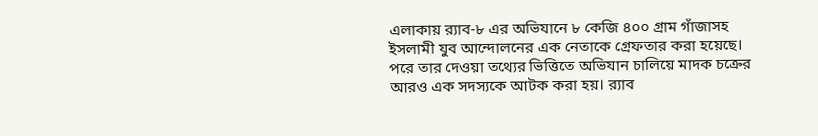এলাকায় র‍্যাব-৮ এর অভিযানে ৮ কেজি ৪০০ গ্রাম গাঁজাসহ ইসলামী যুব আন্দোলনের এক নেতাকে গ্রেফতার করা হয়েছে। পরে তার দেওয়া তথ্যের ভিত্তিতে অভিযান চালিয়ে মাদক চক্রের আরও এক সদস্যকে আটক করা হয়। র‍্যাব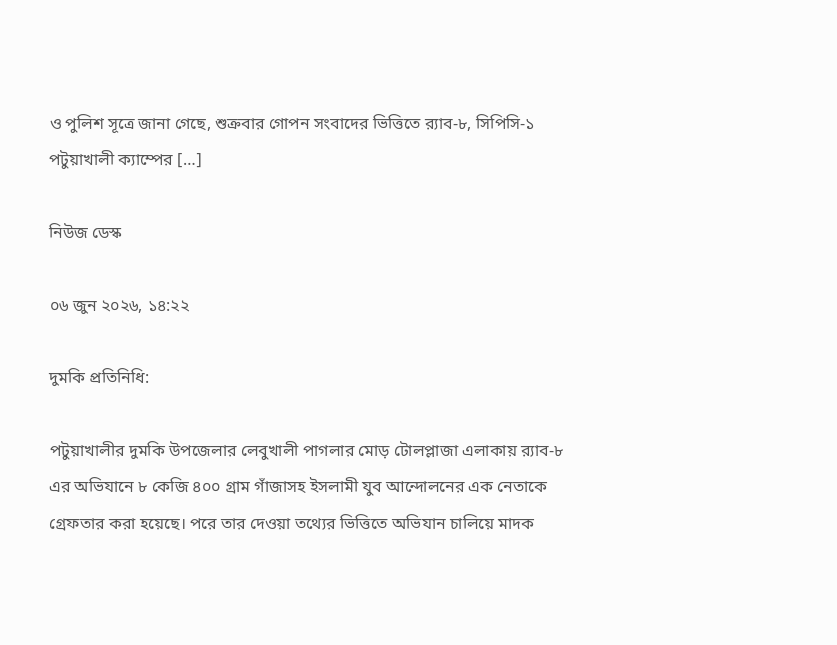ও পুলিশ সূত্রে জানা গেছে, শুক্রবার গোপন সংবাদের ভিত্তিতে র‍্যাব-৮, সিপিসি-১ পটুয়াখালী ক্যাম্পের […]

নিউজ ডেস্ক

০৬ জুন ২০২৬, ১৪:২২

দুমকি প্রতিনিধি:

পটুয়াখালীর দুমকি উপজেলার লেবুখালী পাগলার মোড় টোলপ্লাজা এলাকায় র‍্যাব-৮ এর অভিযানে ৮ কেজি ৪০০ গ্রাম গাঁজাসহ ইসলামী যুব আন্দোলনের এক নেতাকে গ্রেফতার করা হয়েছে। পরে তার দেওয়া তথ্যের ভিত্তিতে অভিযান চালিয়ে মাদক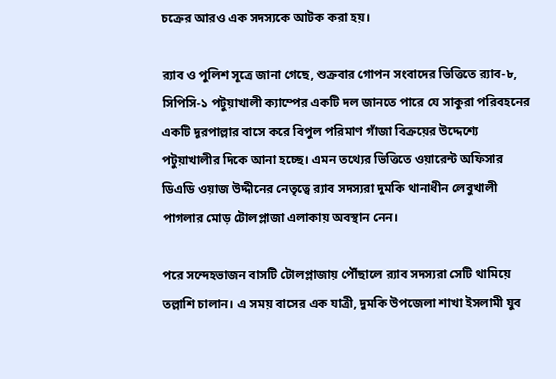চক্রের আরও এক সদস্যকে আটক করা হয়।

র‍্যাব ও পুলিশ সূত্রে জানা গেছে, শুক্রবার গোপন সংবাদের ভিত্তিতে র‍্যাব-৮, সিপিসি-১ পটুয়াখালী ক্যাম্পের একটি দল জানতে পারে যে সাকুরা পরিবহনের একটি দূরপাল্লার বাসে করে বিপুল পরিমাণ গাঁজা বিক্রয়ের উদ্দেশ্যে পটুয়াখালীর দিকে আনা হচ্ছে। এমন তথ্যের ভিত্তিতে ওয়ারেন্ট অফিসার ডিএডি ওয়াজ উদ্দীনের নেতৃত্বে র‍্যাব সদস্যরা দুমকি থানাধীন লেবুখালী পাগলার মোড় টোলপ্লাজা এলাকায় অবস্থান নেন।

পরে সন্দেহভাজন বাসটি টোলপ্লাজায় পৌঁছালে র‍্যাব সদস্যরা সেটি থামিয়ে তল্লাশি চালান। এ সময় বাসের এক যাত্রী, দুমকি উপজেলা শাখা ইসলামী যুব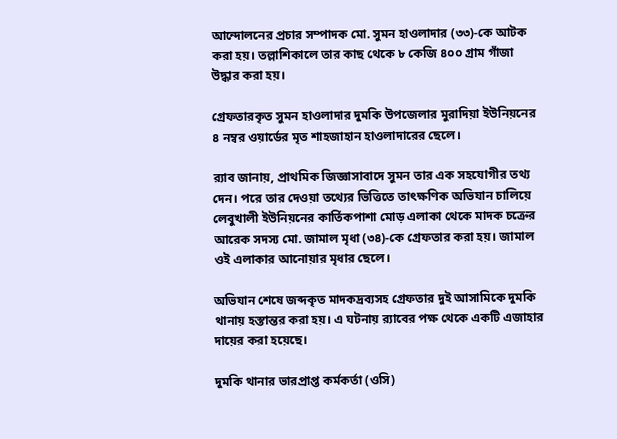আন্দোলনের প্রচার সম্পাদক মো. সুমন হাওলাদার (৩৩)-কে আটক করা হয়। তল্লাশিকালে তার কাছ থেকে ৮ কেজি ৪০০ গ্রাম গাঁজা উদ্ধার করা হয়।

গ্রেফতারকৃত সুমন হাওলাদার দুমকি উপজেলার মুরাদিয়া ইউনিয়নের ৪ নম্বর ওয়ার্ডের মৃত শাহজাহান হাওলাদারের ছেলে।

র‍্যাব জানায়, প্রাথমিক জিজ্ঞাসাবাদে সুমন তার এক সহযোগীর তথ্য দেন। পরে তার দেওয়া তথ্যের ভিত্তিতে তাৎক্ষণিক অভিযান চালিয়ে লেবুখালী ইউনিয়নের কার্তিকপাশা মোড় এলাকা থেকে মাদক চক্রের আরেক সদস্য মো. জামাল মৃধা (৩৪)-কে গ্রেফতার করা হয়। জামাল ওই এলাকার আনোয়ার মৃধার ছেলে।

অভিযান শেষে জব্দকৃত মাদকদ্রব্যসহ গ্রেফতার দুই আসামিকে দুমকি থানায় হস্তান্তর করা হয়। এ ঘটনায় র‍্যাবের পক্ষ থেকে একটি এজাহার দায়ের করা হয়েছে।

দুমকি থানার ভারপ্রাপ্ত কর্মকর্তা (ওসি)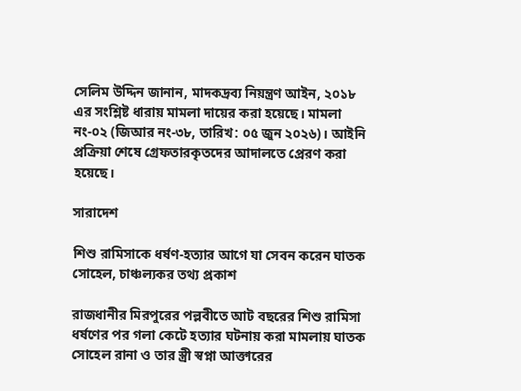সেলিম উদ্দিন জানান, মাদকদ্রব্য নিয়ন্ত্রণ আইন, ২০১৮ এর সংশ্লিষ্ট ধারায় মামলা দায়ের করা হয়েছে। মামলা নং-০২ (জিআর নং-৩৮, তারিখ: ০৫ জুন ২০২৬)। আইনি প্রক্রিয়া শেষে গ্রেফতারকৃতদের আদালতে প্রেরণ করা হয়েছে।

সারাদেশ

শিশু রামিসাকে ধর্ষণ-হত্যার আগে যা সেবন করেন ঘাতক সোহেল, চাঞ্চল্যকর তথ্য প্রকাশ

রাজধানীর মিরপুরের পল্লবীতে আট বছরের শিশু রামিসা ধর্ষণের পর গলা কেটে হত্যার ঘটনায় করা মামলায় ঘাতক সোহেল রানা ও তার স্ত্রী স্বপ্না আক্তারের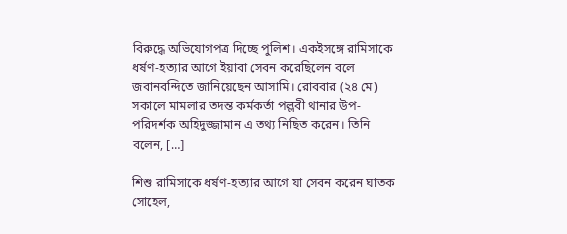বিরুদ্ধে অভিযোগপত্র দিচ্ছে পুলিশ। একইসঙ্গে রামিসাকে ধর্ষণ-হত্যার আগে ইয়াবা সেবন করেছিলেন বলে জবানবন্দিতে জানিয়েছেন আসামি। রোববার (২৪ মে) সকালে মামলার তদন্ত কর্মকর্তা পল্লবী থানার উপ-পরিদর্শক অহিদুজ্জামান এ তথ্য নিছিত করেন। তিনি বলেন, […]

শিশু রামিসাকে ধর্ষণ-হত্যার আগে যা সেবন করেন ঘাতক সোহেল,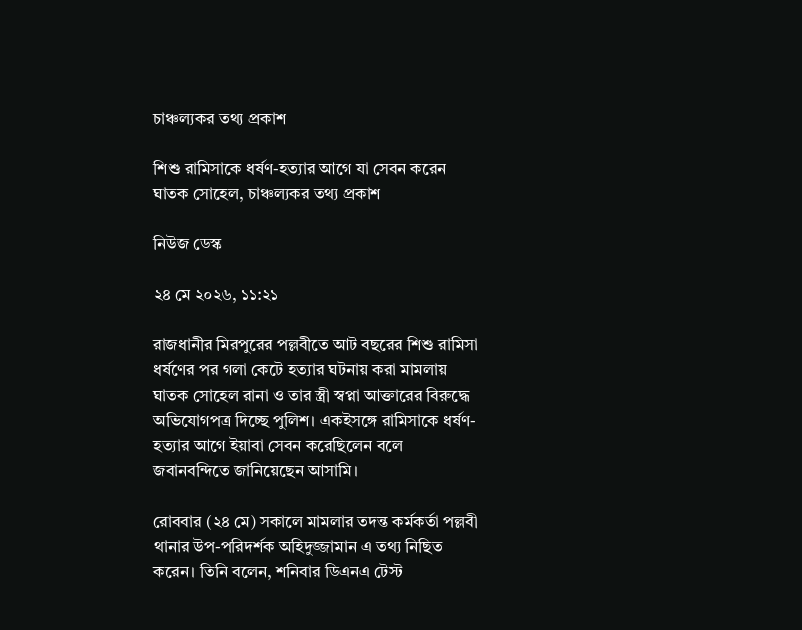চাঞ্চল্যকর তথ্য প্রকাশ

শিশু রামিসাকে ধর্ষণ-হত্যার আগে যা সেবন করেন ঘাতক সোহেল, চাঞ্চল্যকর তথ্য প্রকাশ

নিউজ ডেস্ক

২৪ মে ২০২৬, ১১:২১

রাজধানীর মিরপুরের পল্লবীতে আট বছরের শিশু রামিসা ধর্ষণের পর গলা কেটে হত্যার ঘটনায় করা মামলায় ঘাতক সোহেল রানা ও তার স্ত্রী স্বপ্না আক্তারের বিরুদ্ধে অভিযোগপত্র দিচ্ছে পুলিশ। একইসঙ্গে রামিসাকে ধর্ষণ-হত্যার আগে ইয়াবা সেবন করেছিলেন বলে জবানবন্দিতে জানিয়েছেন আসামি।

রোববার (২৪ মে) সকালে মামলার তদন্ত কর্মকর্তা পল্লবী থানার উপ-পরিদর্শক অহিদুজ্জামান এ তথ্য নিছিত করেন। তিনি বলেন, শনিবার ডিএনএ টেস্ট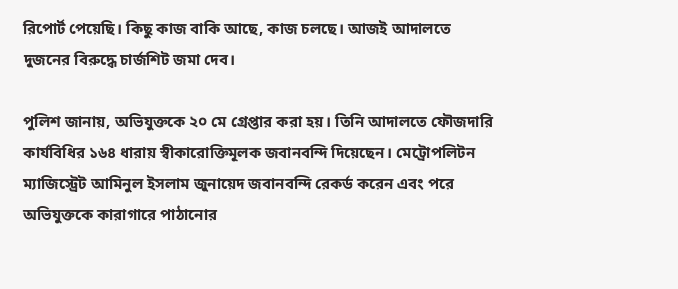রিপোর্ট পেয়েছি। কিছু কাজ বাকি আছে, কাজ চলছে। আজই আদালতে দুজনের বিরুদ্ধে চার্জশিট জমা দেব।

পুলিশ জানায়, অভিযুক্তকে ২০ মে গ্রেপ্তার করা হয়। তিনি আদালতে ফৌজদারি কার্যবিধির ১৬৪ ধারায় স্বীকারোক্তিমূলক জবানবন্দি দিয়েছেন। মেট্রোপলিটন ম্যাজিস্ট্রেট আমিনুল ইসলাম জুনায়েদ জবানবন্দি রেকর্ড করেন এবং পরে অভিযুক্তকে কারাগারে পাঠানোর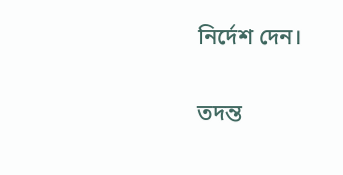নির্দেশ দেন।

তদন্ত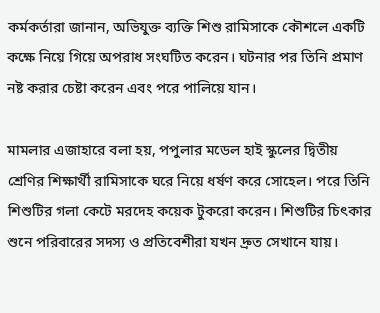কর্মকর্তারা জানান, অভিযুক্ত ব্যক্তি শিশু রামিসাকে কৌশলে একটি কক্ষে নিয়ে গিয়ে অপরাধ সংঘটিত করেন। ঘটনার পর তিনি প্রমাণ নষ্ট করার চেষ্টা করেন এবং পরে পালিয়ে যান।

মামলার এজাহারে বলা হয়, পপুলার মডেল হাই স্কুলের দ্বিতীয় শ্রেণির শিক্ষার্থী রামিসাকে ঘরে নিয়ে ধর্ষণ করে সোহেল। পরে তিনি শিশুটির গলা কেটে মরদেহ কয়েক টুকরো করেন। শিশুটির চিৎকার শুনে পরিবারের সদস্য ও প্রতিবেশীরা যখন দ্রুত সেখানে যায়।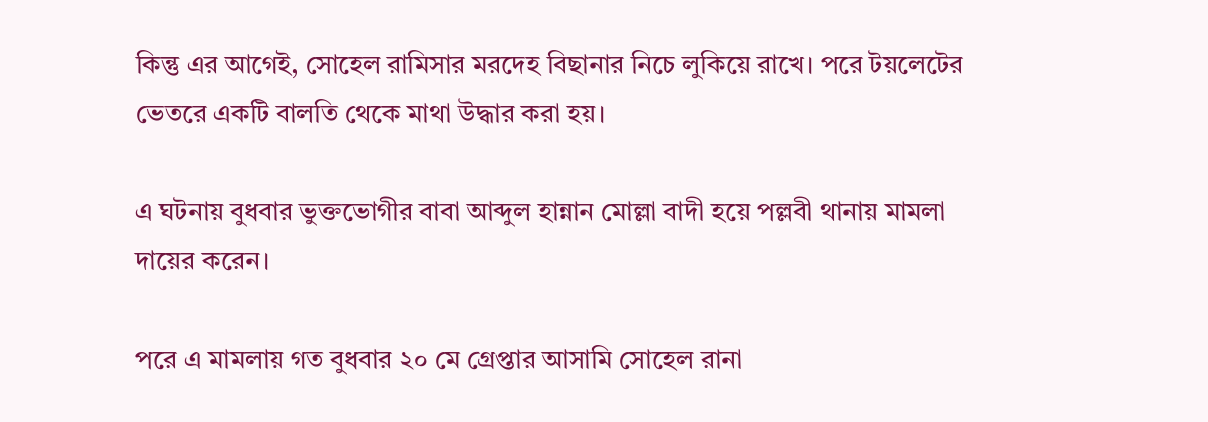কিন্তু এর আগেই, সোহেল রামিসার মরদেহ বিছানার নিচে লুকিয়ে রাখে। পরে টয়লেটের ভেতরে একটি বালতি থেকে মাথা উদ্ধার করা হয়।

এ ঘটনায় বুধবার ভুক্তভোগীর বাবা আব্দুল হান্নান মোল্লা বাদী হয়ে পল্লবী থানায় মামলা দায়ের করেন।

পরে এ মামলায় গত বুধবার ২০ মে গ্রেপ্তার আসামি সোহেল রানা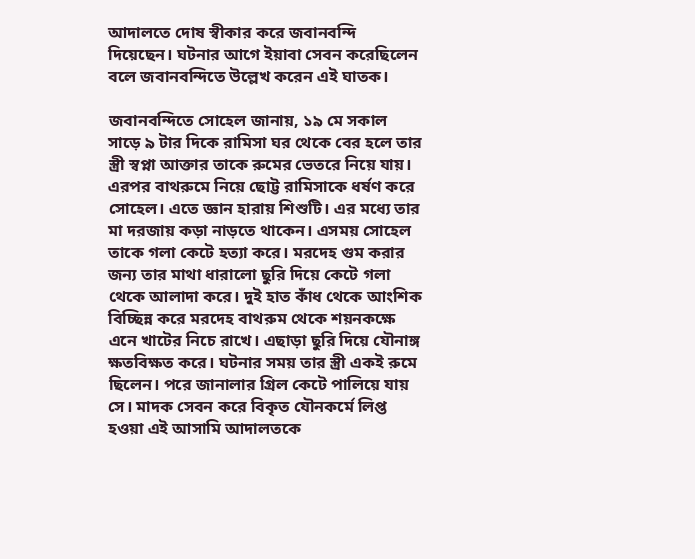আদালতে দোষ স্বীকার করে জবানবন্দি দিয়েছেন। ঘটনার আগে ইয়াবা সেবন করেছিলেন বলে জবানবন্দিতে উল্লেখ করেন এই ঘাতক।

জবানবন্দিতে সোহেল জানায়, ১৯ মে সকাল সাড়ে ৯ টার দিকে রামিসা ঘর থেকে বের হলে তার স্ত্রী স্বপ্না আক্তার তাকে রুমের ভেতরে নিয়ে যায়। এরপর বাথরুমে নিয়ে ছোট্ট রামিসাকে ধর্ষণ করে সোহেল। এতে জ্ঞান হারায় শিশুটি। এর মধ্যে তার মা দরজায় কড়া নাড়তে থাকেন। এসময় সোহেল তাকে গলা কেটে হত্যা করে। মরদেহ গুম করার জন্য তার মাথা ধারালো ছুরি দিয়ে কেটে গলা থেকে আলাদা করে। দুই হাত কাঁধ থেকে আংশিক বিচ্ছিন্ন করে মরদেহ বাথরুম থেকে শয়নকক্ষে এনে খাটের নিচে রাখে। এছাড়া ছুরি দিয়ে যৌনাঙ্গ ক্ষতবিক্ষত করে। ঘটনার সময় তার স্ত্রী একই রুমে ছিলেন। পরে জানালার গ্রিল কেটে পালিয়ে যায় সে। মাদক সেবন করে বিকৃত যৌনকর্মে লিপ্ত হওয়া এই আসামি আদালতকে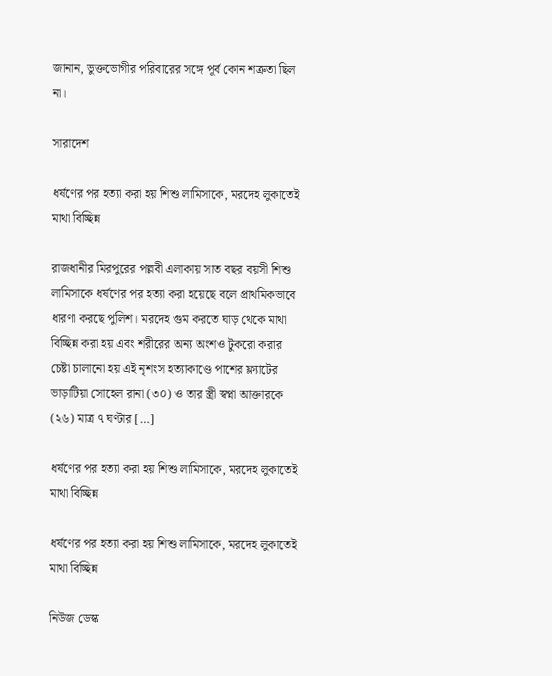জানান, ভুক্তভোগীর পরিবারের সঙ্গে পূর্ব কোন শত্রুতা ছিল না।

সারাদেশ

ধর্ষণের পর হত্যা করা হয় শিশু লামিসাকে, মরদেহ লুকাতেই মাথা বিচ্ছিন্ন

রাজধানীর মিরপুরের পল্লবী এলাকায় সাত বছর বয়সী শিশু লামিসাকে ধর্ষণের পর হত্যা করা হয়েছে বলে প্রাথমিকভাবে ধারণা করছে পুলিশ। মরদেহ গুম করতে ঘাড় থেকে মাথা বিচ্ছিন্ন করা হয় এবং শরীরের অন্য অংশও টুকরো করার চেষ্টা চালানো হয় এই নৃশংস হত্যাকাণ্ডে পাশের ফ্ল্যাটের ভাড়াটিয়া সোহেল রানা (৩০) ও তার স্ত্রী স্বপ্না আক্তারকে (২৬) মাত্র ৭ ঘণ্টার […]

ধর্ষণের পর হত্যা করা হয় শিশু লামিসাকে, মরদেহ লুকাতেই মাথা বিচ্ছিন্ন

ধর্ষণের পর হত্যা করা হয় শিশু লামিসাকে, মরদেহ লুকাতেই মাথা বিচ্ছিন্ন

নিউজ ডেস্ক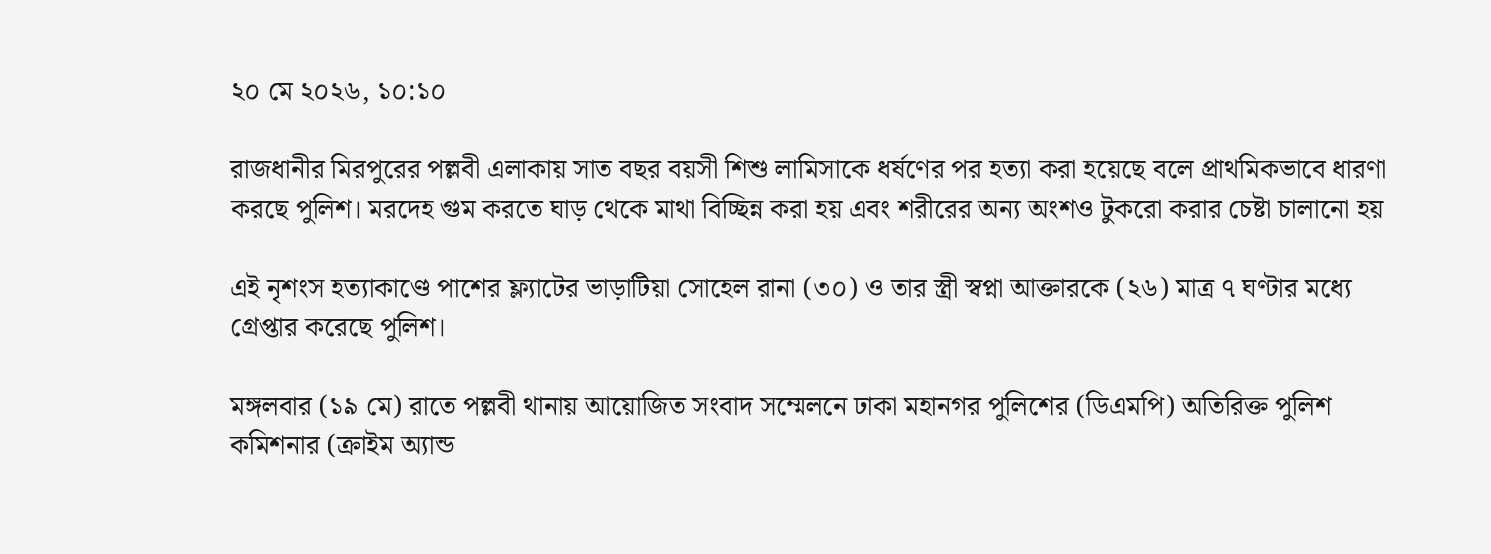২০ মে ২০২৬, ১০:১০

রাজধানীর মিরপুরের পল্লবী এলাকায় সাত বছর বয়সী শিশু লামিসাকে ধর্ষণের পর হত্যা করা হয়েছে বলে প্রাথমিকভাবে ধারণা করছে পুলিশ। মরদেহ গুম করতে ঘাড় থেকে মাথা বিচ্ছিন্ন করা হয় এবং শরীরের অন্য অংশও টুকরো করার চেষ্টা চালানো হয়

এই নৃশংস হত্যাকাণ্ডে পাশের ফ্ল্যাটের ভাড়াটিয়া সোহেল রানা (৩০) ও তার স্ত্রী স্বপ্না আক্তারকে (২৬) মাত্র ৭ ঘণ্টার মধ্যে গ্রেপ্তার করেছে পুলিশ।

মঙ্গলবার (১৯ মে) রাতে পল্লবী থানায় আয়োজিত সংবাদ সম্মেলনে ঢাকা মহানগর পুলিশের (ডিএমপি) অতিরিক্ত পুলিশ কমিশনার (ক্রাইম অ্যান্ড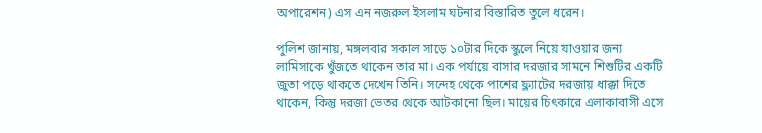অপারেশন) এস এন নজরুল ইসলাম ঘটনার বিস্তারিত তুলে ধরেন।

পুলিশ জানায়, মঙ্গলবার সকাল সাড়ে ১০টার দিকে স্কুলে নিয়ে যাওয়ার জন্য লামিসাকে খুঁজতে থাকেন তার মা। এক পর্যায়ে বাসার দরজার সামনে শিশুটির একটি জুতা পড়ে থাকতে দেখেন তিনি। সন্দেহ থেকে পাশের ফ্ল্যাটের দরজায় ধাক্কা দিতে থাকেন, কিন্তু দরজা ভেতর থেকে আটকানো ছিল। মায়ের চিৎকারে এলাকাবাসী এসে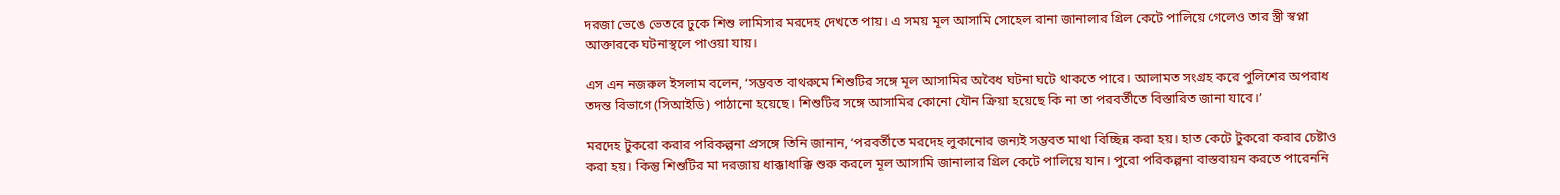দরজা ভেঙে ভেতরে ঢুকে শিশু লামিসার মরদেহ দেখতে পায়। এ সময় মূল আসামি সোহেল রানা জানালার গ্রিল কেটে পালিয়ে গেলেও তার স্ত্রী স্বপ্না আক্তারকে ঘটনাস্থলে পাওয়া যায়।

এস এন নজরুল ইসলাম বলেন, ‘সম্ভবত বাথরুমে শিশুটির সঙ্গে মূল আসামির অবৈধ ঘটনা ঘটে থাকতে পারে। আলামত সংগ্রহ করে পুলিশের অপরাধ তদন্ত বিভাগে (সিআইডি) পাঠানো হয়েছে। শিশুটির সঙ্গে আসামির কোনো যৌন ক্রিয়া হয়েছে কি না তা পরবর্তীতে বিস্তারিত জানা যাবে।’

মরদেহ টুকরো করার পরিকল্পনা প্রসঙ্গে তিনি জানান, ‘পরবর্তীতে মরদেহ লুকানোর জন্যই সম্ভবত মাথা বিচ্ছিন্ন করা হয়। হাত কেটে টুকরো করার চেষ্টাও করা হয়। কিন্তু শিশুটির মা দরজায় ধাক্কাধাক্কি শুরু করলে মূল আসামি জানালার গ্রিল কেটে পালিয়ে যান। পুরো পরিকল্পনা বাস্তবায়ন করতে পারেননি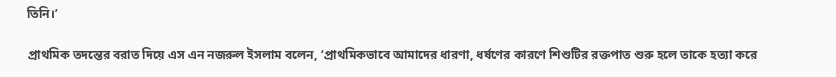তিনি।’

প্রাথমিক তদন্তের বরাত দিয়ে এস এন নজরুল ইসলাম বলেন, ‘প্রাথমিকভাবে আমাদের ধারণা, ধর্ষণের কারণে শিশুটির রক্তপাত শুরু হলে তাকে হত্যা করে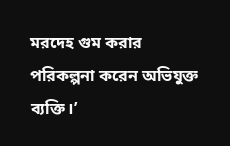মরদেহ গুম করার পরিকল্পনা করেন অভিযুক্ত ব্যক্তি।’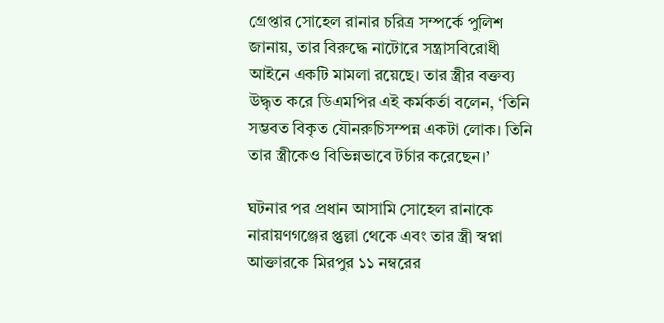গ্রেপ্তার সোহেল রানার চরিত্র সম্পর্কে পুলিশ জানায়, তার বিরুদ্ধে নাটোরে সন্ত্রাসবিরোধী আইনে একটি মামলা রয়েছে। তার স্ত্রীর বক্তব্য উদ্ধৃত করে ডিএমপির এই কর্মকর্তা বলেন, ‘তিনি সম্ভবত বিকৃত যৌনরুচিসম্পন্ন একটা লোক। তিনি তার স্ত্রীকেও বিভিন্নভাবে টর্চার করেছেন।’

ঘটনার পর প্রধান আসামি সোহেল রানাকে নারায়ণগঞ্জের প্তুল্লা থেকে এবং তার স্ত্রী স্বপ্না আক্তারকে মিরপুর ১১ নম্বরের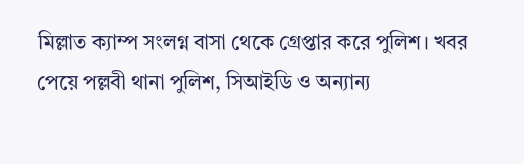মিল্লাত ক্যাম্প সংলগ্ন বাসা থেকে গ্রেপ্তার করে পুলিশ। খবর পেয়ে পল্লবী থানা পুলিশ, সিআইডি ও অন্যান্য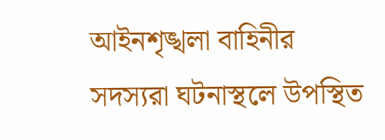আইনশৃঙ্খলা বাহিনীর সদস্যরা ঘটনাস্থলে উপস্থিত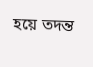হয়ে তদন্ত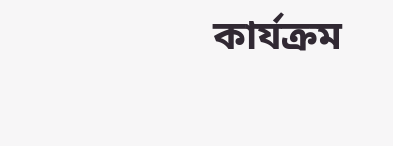কার্যক্রম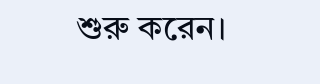শুরু করেন।